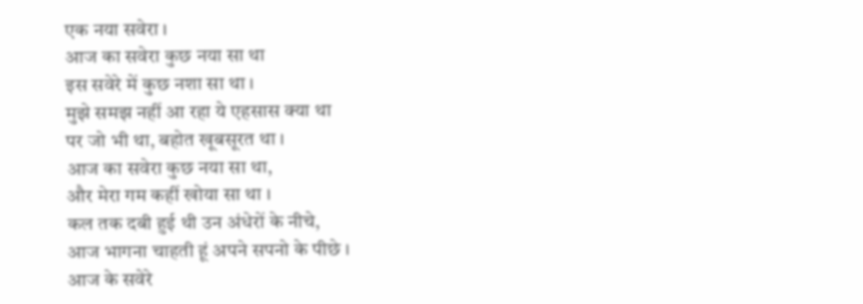एक नया सवेरा ।
आज का सवेरा कुछ नया सा था
इस सवेरे में कुछ नशा सा था ।
मुझे समझ नहीं आ रहा ये एहसास क्या था
पर जो भी था, बहोत खूबसूरत था ।
आज का सवेरा कुछ नया सा था,
और मेरा गम कहीं खोया सा था ।
कल तक दबी हुई थी उन अंधेरों के नीचे,
आज भागना चाहती हूं अपने सपनो के पीछे ।
आज के सवेरे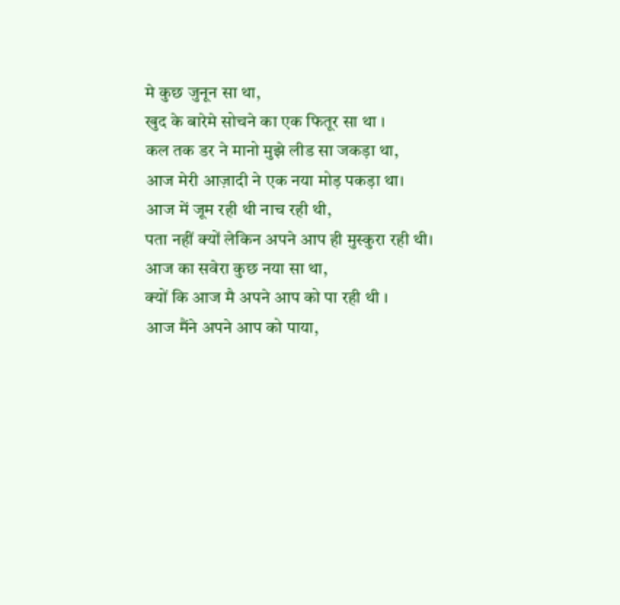मे कुछ जुनून सा था,
खुद के बारेमे सोचने का एक फितूर सा था ।
कल तक डर ने मानो मुझे लीड सा जकड़ा था,
आज मेरी आज़ादी ने एक नया मोड़ पकड़ा था।
आज में जूम रही थी नाच रही थी,
पता नहीं क्यों लेकिन अपने आप ही मुस्कुरा रही थी।
आज का सवेरा कुछ नया सा था,
क्यों कि आज मै अपने आप को पा रही थी ।
आज मैंने अपने आप को पाया,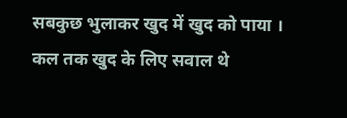सबकुछ भुलाकर खुद में खुद को पाया ।
कल तक खुद के लिए सवाल थे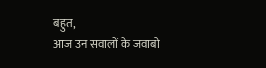बहुत,
आज उन सवालों के जवाबो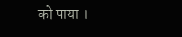को पाया ।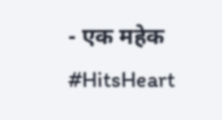- एक महेक
#HitsHeart